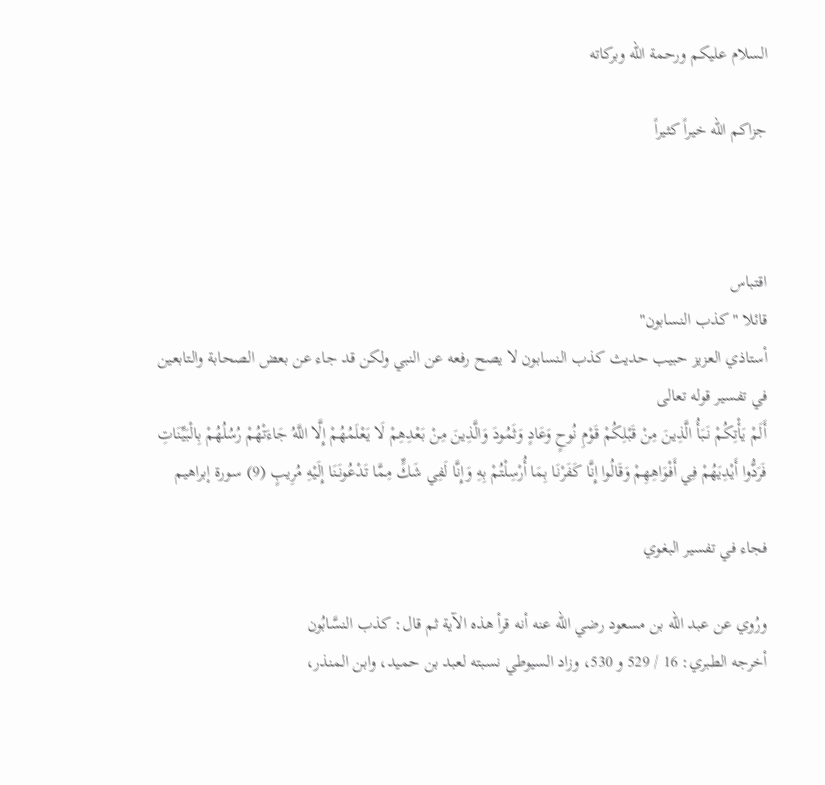السلام عليكم ورحمة الله وبركاته

جزاكم الله خيراً كثيراً



اقتباس
قائلا "كذب النسابون"
أستاذي العزيز حبيب حديث كذب النسابون لا يصح رفعه عن النبي ولكن قد جاء عن بعض الصحابة والتابعين في تفسير قوله تعالى
أَلَمْ يَأْتِكُمْ نَبَأُ الَّذِينَ مِنْ قَبْلِكُمْ قَوْمِ نُوحٍ وَعَادٍ وَثَمُودَ وَالَّذِينَ مِنْ بَعْدِهِمْ لَا يَعْلَمُهُمْ إِلَّا اللَّهُ جَاءَتْهُمْ رُسُلُهُمْ بِالْبَيِّنَاتِ فَرَدُّوا أَيْدِيَهُمْ فِي أَفْوَاهِهِمْ وَقَالُوا إِنَّا كَفَرْنَا بِمَا أُرْسِلْتُمْ بِهِ وَإِنَّا لَفِي شَكٍّ مِمَّا تَدْعُونَنَا إِلَيْهِ مُرِيبٍ (9) سورة إبراهيم

فجاء في تفسير البغوي

ورُوي عن عبد الله بن مسعود رضي الله عنه أنه قرأ هذه الآية ثم قال: كذب النسَّابُون
أخرجه الطبري: 16 / 529 و 530، وزاد السيوطي نسبته لعبد بن حميد، وابن المنذر،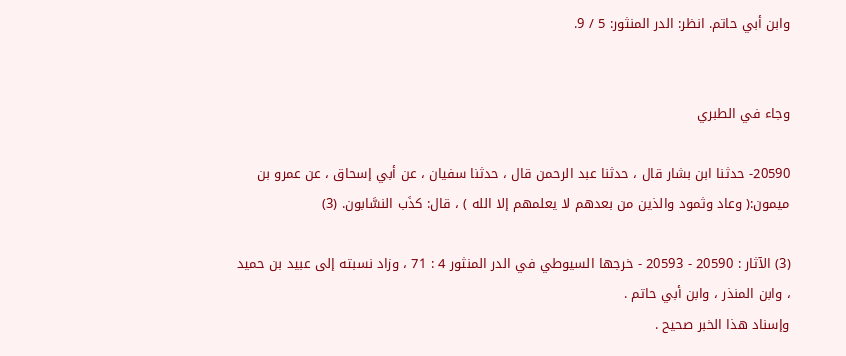وابن أبي حاتم. انظر: الدر المنثور: 5 / 9.


وجاء في الطبري

20590- حدثنا ابن بشار قال ، حدثنا عبد الرحمن قال ، حدثنا سفيان ، عن أبي إسحاق ، عن عمرو بن ميمون:( وعاد وثمود والذين من بعدهم لا يعلمهم إلا الله ) ، قال: كذَب النسَّابون. (3)

(3) الآثار : 20590 - 20593 - خرجها السيوطي في الدر المنثور 4 : 71 ، وزاد نسبته إلى عبيد بن حميد ، وابن المنذر ، وابن أبي حاتم .
وإسناد هذا الخبر صحيح .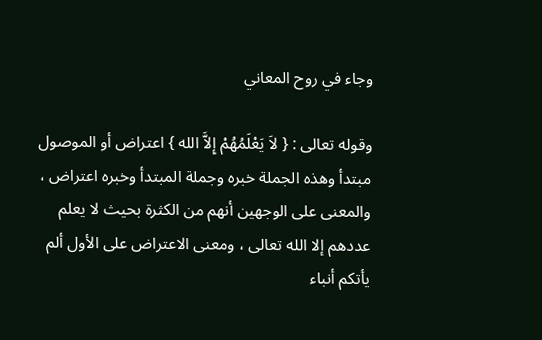وجاء في روح المعاني

وقوله تعالى : { لاَ يَعْلَمُهُمْ إِلاَّ الله } اعتراض أو الموصول مبتدأ وهذه الجملة خبره وجملة المبتدأ وخبره اعتراض ، والمعنى على الوجهين أنهم من الكثرة بحيث لا يعلم عددهم إلا الله تعالى ، ومعنى الاعتراض على الأول ألم يأتكم أنباء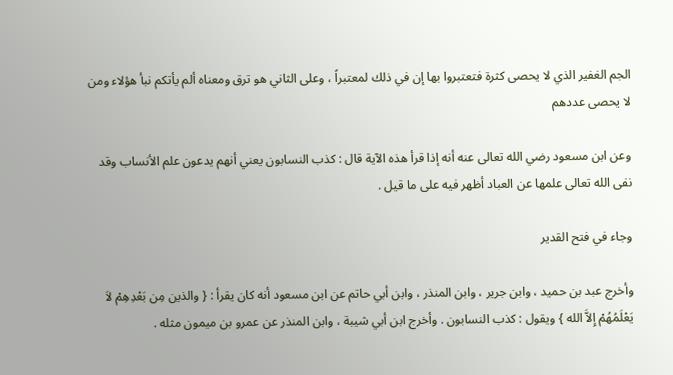الجم الغفير الذي لا يحصى كثرة فتعتبروا بها إن في ذلك لمعتبراً ، وعلى الثاني هو ترق ومعناه ألم يأتكم نبأ هؤلاء ومن لا يحصى عددهم

وعن ابن مسعود رضي الله تعالى عنه أنه إذا قرأ هذه الآية قال : كذب النسابون يعني أنهم يدعون علم الأنساب وقد نفى الله تعالى علمها عن العباد أظهر فيه على ما قيل .

وجاء في فتح القدير

وأخرج عبد بن حميد ، وابن جرير ، وابن المنذر ، وابن أبي حاتم عن ابن مسعود أنه كان يقرأ : { والذين مِن بَعْدِهِمْ لاَ يَعْلَمُهُمْ إِلاَّ الله } ويقول : كذب النسابون . وأخرج ابن أبي شيبة ، وابن المنذر عن عمرو بن ميمون مثله .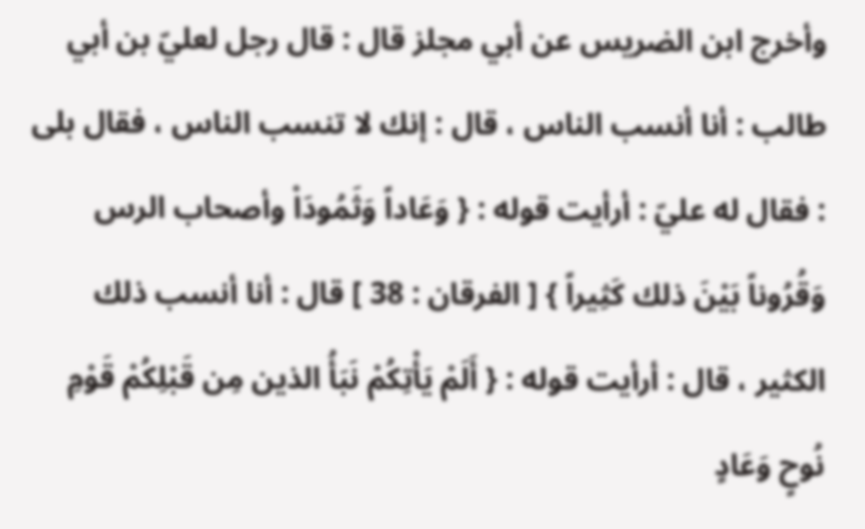وأخرج ابن الضريس عن أبي مجلز قال : قال رجل لعليّ بن أبي طالب : أنا أنسب الناس ، قال : إنك لا تنسب الناس ، فقال بلى : فقال له عليّ : أرأيت قوله : { وَعَاداً وَثَمُودَاْ وأصحاب الرس وَقُرُوناً بَيْنَ ذلك كَثِيراً } [ الفرقان : 38 ] قال : أنا أنسب ذلك الكثير ، قال : أرأيت قوله : { أَلَمْ يَأْتِكُمْ نَبَأُ الذين مِن قَبْلِكُمْ قَوْمِ نُوحٍ وَعَادٍ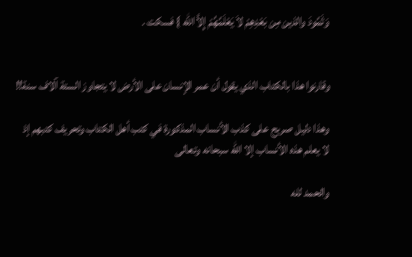وَثَمُودَ والذين مِن بَعْدِهِمْ لاَ يَعْلَمُهُمْ إِلاَّ الله } فسكت .


وقارنوا هذا بالكتاب الذي يقول أن عمر الإنسان على الأرض لا يتجاوز الستة آلاف سنة!!

وهذا دليل صريح على كذب الأنساب المذكورة في كتب أهل الكتاب وتحريف كتبهم إذ لا يعلم هذه الأنساب إلا الله سبحانه وتعالى

والحمد لله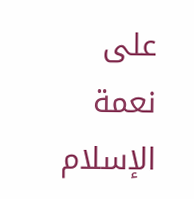على نعمة الإسلام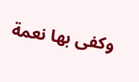وكفى بها نعمة